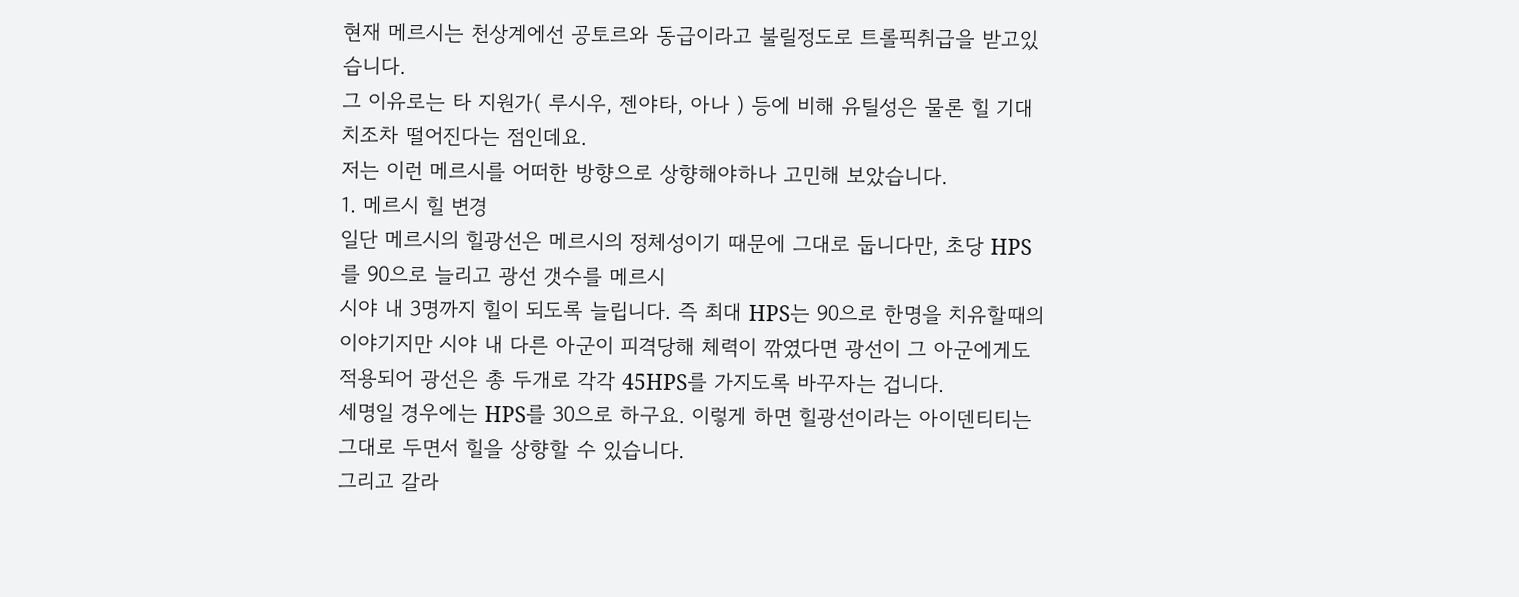현재 메르시는 천상계에선 공토르와 동급이라고 불릴정도로 트롤픽취급을 받고있습니다.
그 이유로는 타 지원가( 루시우, 젠야타, 아나 ) 등에 비해 유틸성은 물론 힐 기대치조차 떨어진다는 점인데요.
저는 이런 메르시를 어떠한 방향으로 상향해야하나 고민해 보았습니다.
1. 메르시 힐 변경
일단 메르시의 힐광선은 메르시의 정체성이기 때문에 그대로 둡니다만, 초당 HPS를 90으로 늘리고 광선 갯수를 메르시
시야 내 3명까지 힐이 되도록 늘립니다. 즉 최대 HPS는 90으로 한명을 치유할때의 이야기지만 시야 내 다른 아군이 피격당해 체력이 깎였다면 광선이 그 아군에게도 적용되어 광선은 총 두개로 각각 45HPS를 가지도록 바꾸자는 겁니다.
세명일 경우에는 HPS를 30으로 하구요. 이렇게 하면 힐광선이라는 아이덴티티는 그대로 두면서 힐을 상향할 수 있습니다.
그리고 갈라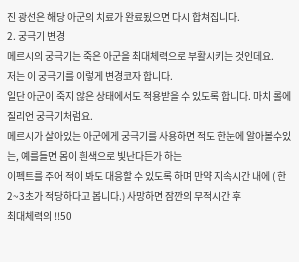진 광선은 해당 아군의 치료가 완료됬으면 다시 합쳐집니다.
2. 궁극기 변경
메르시의 궁극기는 죽은 아군을 최대체력으로 부활시키는 것인데요.
저는 이 궁극기를 이렇게 변경코자 합니다.
일단 아군이 죽지 않은 상태에서도 적용받을 수 있도록 합니다. 마치 롤에 질리언 궁극기처럼요.
메르시가 살아있는 아군에게 궁극기를 사용하면 적도 한눈에 알아볼수있는, 예를들면 몸이 흰색으로 빛난다든가 하는
이펙트를 주어 적이 봐도 대응할 수 있도록 하며 만약 지속시간 내에 ( 한 2~3초가 적당하다고 봅니다.) 사망하면 잠깐의 무적시간 후
최대체력의 !!50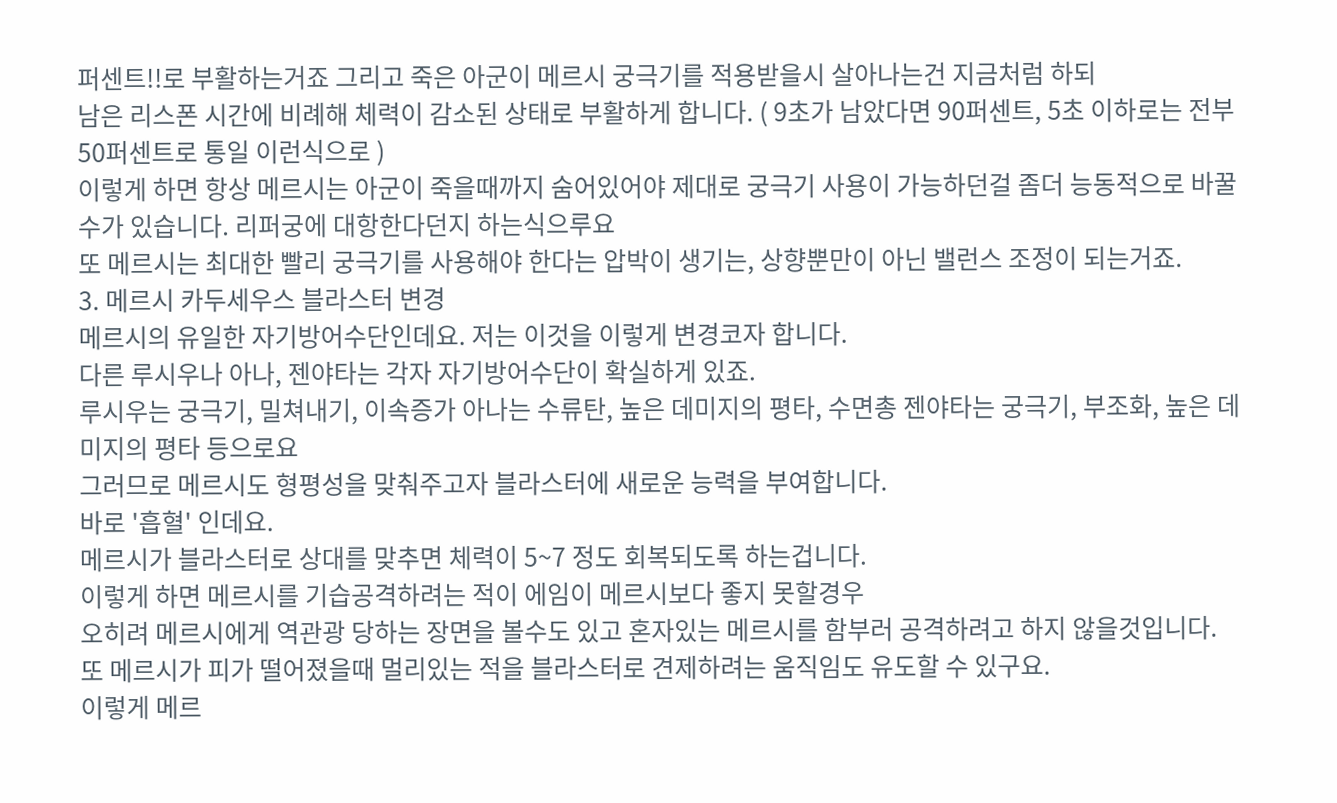퍼센트!!로 부활하는거죠 그리고 죽은 아군이 메르시 궁극기를 적용받을시 살아나는건 지금처럼 하되
남은 리스폰 시간에 비례해 체력이 감소된 상태로 부활하게 합니다. ( 9초가 남았다면 90퍼센트, 5초 이하로는 전부 50퍼센트로 통일 이런식으로 )
이렇게 하면 항상 메르시는 아군이 죽을때까지 숨어있어야 제대로 궁극기 사용이 가능하던걸 좀더 능동적으로 바꿀수가 있습니다. 리퍼궁에 대항한다던지 하는식으루요
또 메르시는 최대한 빨리 궁극기를 사용해야 한다는 압박이 생기는, 상향뿐만이 아닌 밸런스 조정이 되는거죠.
3. 메르시 카두세우스 블라스터 변경
메르시의 유일한 자기방어수단인데요. 저는 이것을 이렇게 변경코자 합니다.
다른 루시우나 아나, 젠야타는 각자 자기방어수단이 확실하게 있죠.
루시우는 궁극기, 밀쳐내기, 이속증가 아나는 수류탄, 높은 데미지의 평타, 수면총 젠야타는 궁극기, 부조화, 높은 데미지의 평타 등으로요
그러므로 메르시도 형평성을 맞춰주고자 블라스터에 새로운 능력을 부여합니다.
바로 '흡혈' 인데요.
메르시가 블라스터로 상대를 맞추면 체력이 5~7 정도 회복되도록 하는겁니다.
이렇게 하면 메르시를 기습공격하려는 적이 에임이 메르시보다 좋지 못할경우
오히려 메르시에게 역관광 당하는 장면을 볼수도 있고 혼자있는 메르시를 함부러 공격하려고 하지 않을것입니다.
또 메르시가 피가 떨어졌을때 멀리있는 적을 블라스터로 견제하려는 움직임도 유도할 수 있구요.
이렇게 메르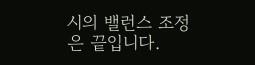시의 밸런스 조정은 끝입니다.